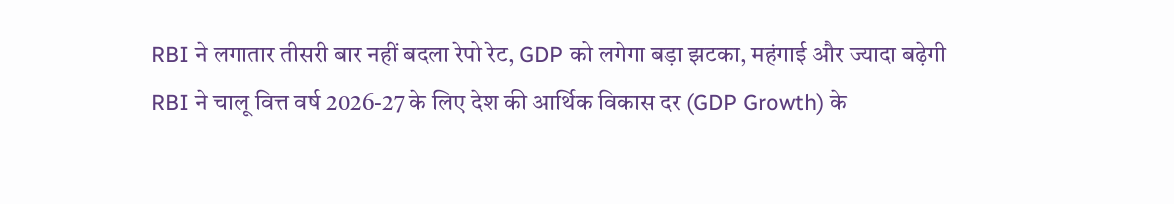RBI ने लगातार तीसरी बार नहीं बदला रेपो रेट, GDP को लगेगा बड़ा झटका, महंगाई और ज्यादा बढ़ेगी
RBI ने चालू वित्त वर्ष 2026-27 के लिए देश की आर्थिक विकास दर (GDP Growth) के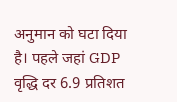अनुमान को घटा दिया है। पहले जहां GDP वृद्धि दर 6.9 प्रतिशत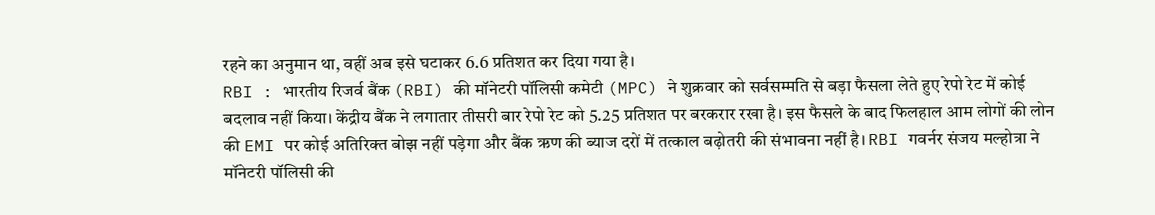रहने का अनुमान था, वहीं अब इसे घटाकर 6.6 प्रतिशत कर दिया गया है।
RBI : भारतीय रिजर्व बैंक (RBI) की मॉनेटरी पॉलिसी कमेटी (MPC) ने शुक्रवार को सर्वसम्मति से बड़ा फैसला लेते हुए रेपो रेट में कोई बदलाव नहीं किया। केंद्रीय बैंक ने लगातार तीसरी बार रेपो रेट को 5.25 प्रतिशत पर बरकरार रखा है। इस फैसले के बाद फिलहाल आम लोगों की लोन की EMI पर कोई अतिरिक्त बोझ नहीं पड़ेगा और बैंक ऋण की ब्याज दरों में तत्काल बढ़ोतरी की संभावना नहीं है। RBI गवर्नर संजय मल्होत्रा ने मॉनेटरी पॉलिसी की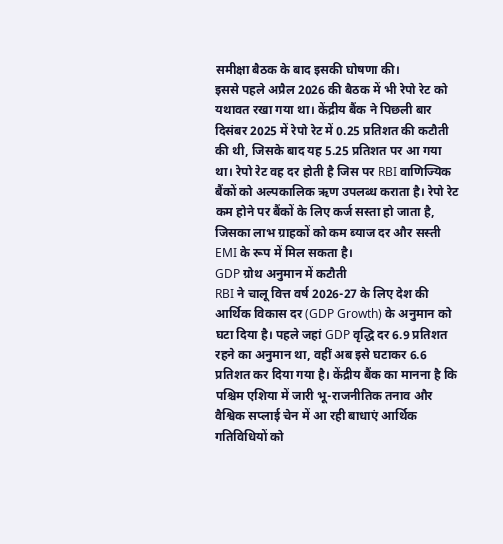समीक्षा बैठक के बाद इसकी घोषणा की।
इससे पहले अप्रैल 2026 की बैठक में भी रेपो रेट को यथावत रखा गया था। केंद्रीय बैंक ने पिछली बार दिसंबर 2025 में रेपो रेट में 0.25 प्रतिशत की कटौती की थी, जिसके बाद यह 5.25 प्रतिशत पर आ गया था। रेपो रेट वह दर होती है जिस पर RBI वाणिज्यिक बैंकों को अल्पकालिक ऋण उपलब्ध कराता है। रेपो रेट कम होने पर बैंकों के लिए कर्ज सस्ता हो जाता है, जिसका लाभ ग्राहकों को कम ब्याज दर और सस्ती EMI के रूप में मिल सकता है।
GDP ग्रोथ अनुमान में कटौती
RBI ने चालू वित्त वर्ष 2026-27 के लिए देश की आर्थिक विकास दर (GDP Growth) के अनुमान को घटा दिया है। पहले जहां GDP वृद्धि दर 6.9 प्रतिशत रहने का अनुमान था, वहीं अब इसे घटाकर 6.6 प्रतिशत कर दिया गया है। केंद्रीय बैंक का मानना है कि पश्चिम एशिया में जारी भू-राजनीतिक तनाव और वैश्विक सप्लाई चेन में आ रही बाधाएं आर्थिक गतिविधियों को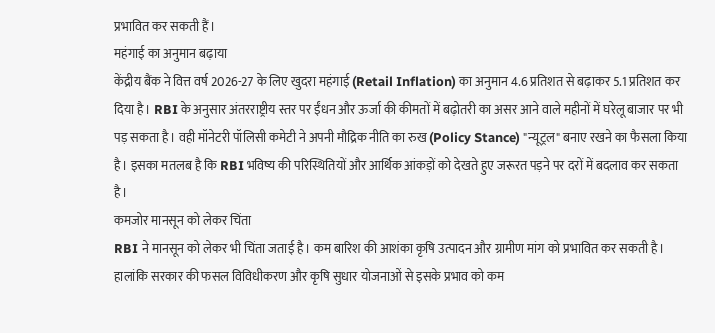प्रभावित कर सकती हैं।
महंगाई का अनुमान बढ़ाया
केंद्रीय बैंक ने वित्त वर्ष 2026-27 के लिए खुदरा महंगाई (Retail Inflation) का अनुमान 4.6 प्रतिशत से बढ़ाकर 5.1 प्रतिशत कर दिया है। RBI के अनुसार अंतरराष्ट्रीय स्तर पर ईंधन और ऊर्जा की कीमतों में बढ़ोतरी का असर आने वाले महीनों में घरेलू बाजार पर भी पड़ सकता है। वही मॉनेटरी पॉलिसी कमेटी ने अपनी मौद्रिक नीति का रुख (Policy Stance) "न्यूट्रल" बनाए रखने का फैसला किया है। इसका मतलब है कि RBI भविष्य की परिस्थितियों और आर्थिक आंकड़ों को देखते हुए जरूरत पड़ने पर दरों में बदलाव कर सकता है।
कमजोर मानसून को लेकर चिंता
RBI ने मानसून को लेकर भी चिंता जताई है। कम बारिश की आशंका कृषि उत्पादन और ग्रामीण मांग को प्रभावित कर सकती है। हालांकि सरकार की फसल विविधीकरण और कृषि सुधार योजनाओं से इसके प्रभाव को कम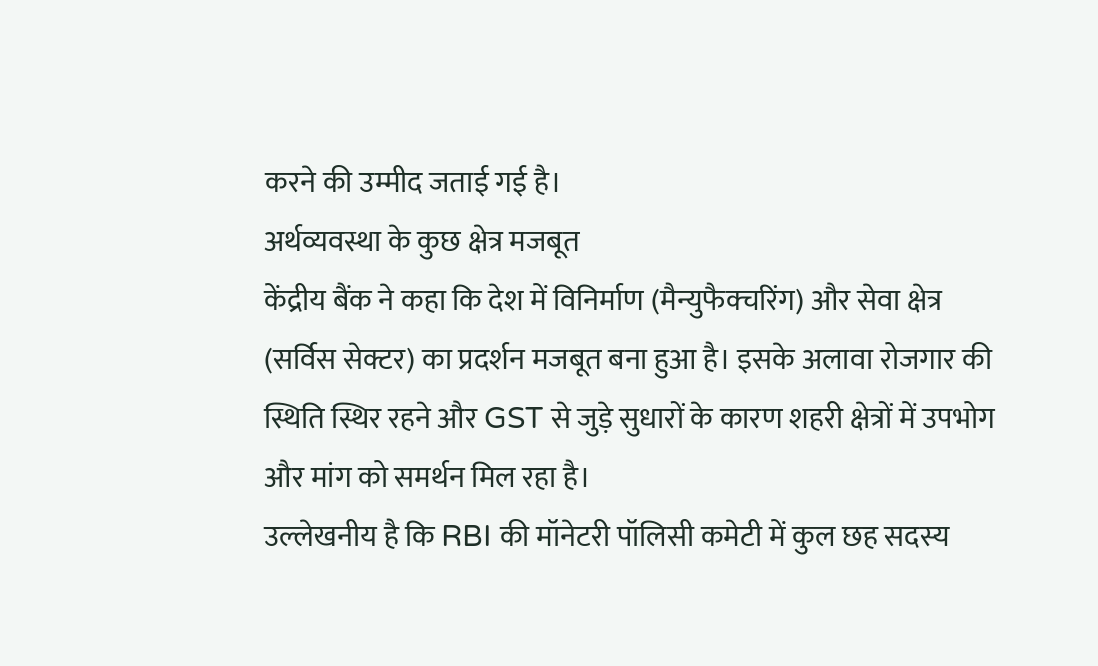करने की उम्मीद जताई गई है।
अर्थव्यवस्था के कुछ क्षेत्र मजबूत
केंद्रीय बैंक ने कहा कि देश में विनिर्माण (मैन्युफैक्चरिंग) और सेवा क्षेत्र (सर्विस सेक्टर) का प्रदर्शन मजबूत बना हुआ है। इसके अलावा रोजगार की स्थिति स्थिर रहने और GST से जुड़े सुधारों के कारण शहरी क्षेत्रों में उपभोग और मांग को समर्थन मिल रहा है।
उल्लेखनीय है कि RBI की मॉनेटरी पॉलिसी कमेटी में कुल छह सदस्य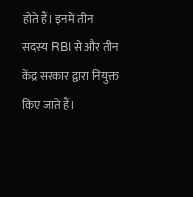होते हैं। इनमें तीन सदस्य RBI से और तीन केंद्र सरकार द्वारा नियुक्त किए जाते हैं।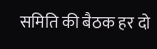समिति की बैठक हर दो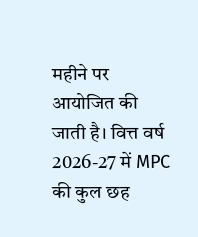महीने पर आयोजित की जाती है। वित्त वर्ष 2026-27 में MPC की कुल छह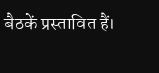बैठकें प्रस्तावित हैं।